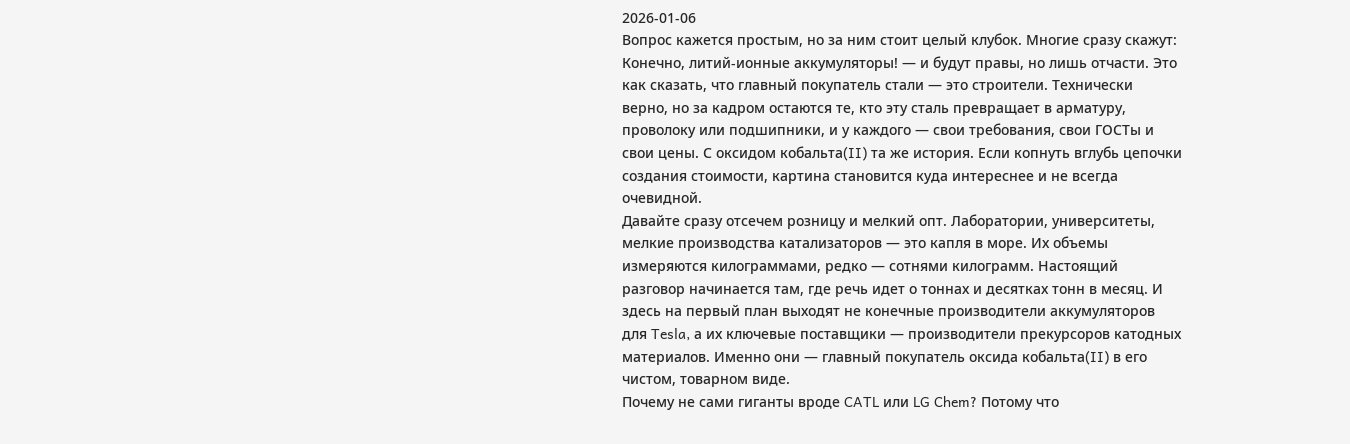2026-01-06
Вопрос кажется простым, но за ним стоит целый клубок. Многие сразу скажут: Конечно, литий-ионные аккумуляторы! — и будут правы, но лишь отчасти. Это как сказать, что главный покупатель стали — это строители. Технически верно, но за кадром остаются те, кто эту сталь превращает в арматуру, проволоку или подшипники, и у каждого — свои требования, свои ГОСТы и свои цены. С оксидом кобальта(II) та же история. Если копнуть вглубь цепочки создания стоимости, картина становится куда интереснее и не всегда очевидной.
Давайте сразу отсечем розницу и мелкий опт. Лаборатории, университеты, мелкие производства катализаторов — это капля в море. Их объемы измеряются килограммами, редко — сотнями килограмм. Настоящий разговор начинается там, где речь идет о тоннах и десятках тонн в месяц. И здесь на первый план выходят не конечные производители аккумуляторов для Tesla, а их ключевые поставщики — производители прекурсоров катодных материалов. Именно они — главный покупатель оксида кобальта(II) в его чистом, товарном виде.
Почему не сами гиганты вроде CATL или LG Chem? Потому что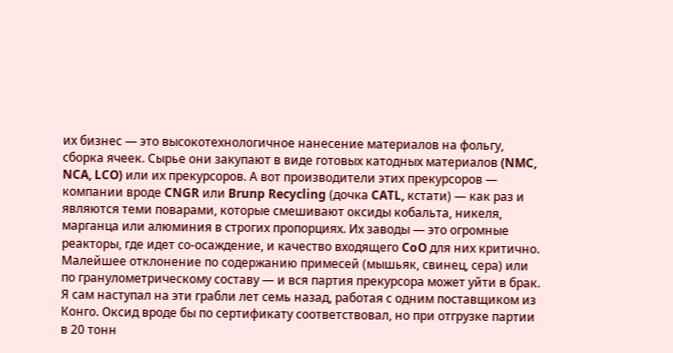их бизнес — это высокотехнологичное нанесение материалов на фольгу, сборка ячеек. Сырье они закупают в виде готовых катодных материалов (NMC, NCA, LCO) или их прекурсоров. А вот производители этих прекурсоров — компании вроде CNGR или Brunp Recycling (дочка CATL, кстати) — как раз и являются теми поварами, которые смешивают оксиды кобальта, никеля, марганца или алюминия в строгих пропорциях. Их заводы — это огромные реакторы, где идет со-осаждение, и качество входящего CoO для них критично. Малейшее отклонение по содержанию примесей (мышьяк, свинец, сера) или по гранулометрическому составу — и вся партия прекурсора может уйти в брак.
Я сам наступал на эти грабли лет семь назад, работая с одним поставщиком из Конго. Оксид вроде бы по сертификату соответствовал, но при отгрузке партии в 20 тонн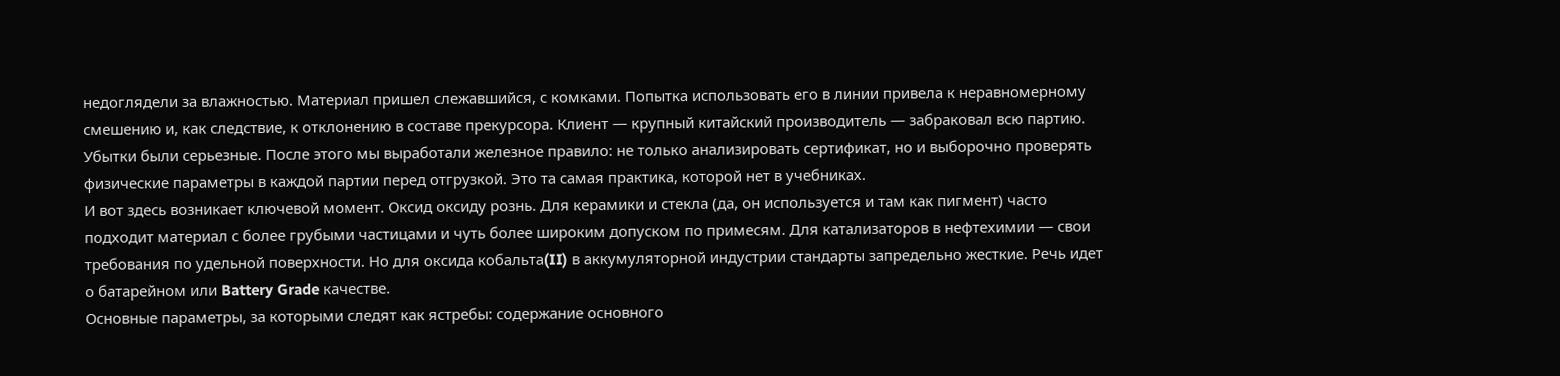недоглядели за влажностью. Материал пришел слежавшийся, с комками. Попытка использовать его в линии привела к неравномерному смешению и, как следствие, к отклонению в составе прекурсора. Клиент — крупный китайский производитель — забраковал всю партию. Убытки были серьезные. После этого мы выработали железное правило: не только анализировать сертификат, но и выборочно проверять физические параметры в каждой партии перед отгрузкой. Это та самая практика, которой нет в учебниках.
И вот здесь возникает ключевой момент. Оксид оксиду рознь. Для керамики и стекла (да, он используется и там как пигмент) часто подходит материал с более грубыми частицами и чуть более широким допуском по примесям. Для катализаторов в нефтехимии — свои требования по удельной поверхности. Но для оксида кобальта(II) в аккумуляторной индустрии стандарты запредельно жесткие. Речь идет о батарейном или Battery Grade качестве.
Основные параметры, за которыми следят как ястребы: содержание основного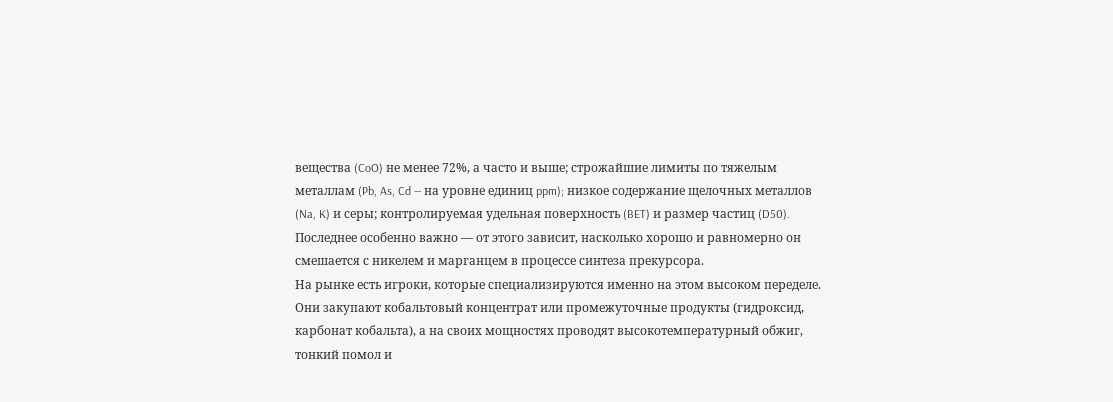вещества (CoO) не менее 72%, а часто и выше; строжайшие лимиты по тяжелым металлам (Pb, As, Cd — на уровне единиц ppm); низкое содержание щелочных металлов (Na, K) и серы; контролируемая удельная поверхность (BET) и размер частиц (D50). Последнее особенно важно — от этого зависит, насколько хорошо и равномерно он смешается с никелем и марганцем в процессе синтеза прекурсора.
На рынке есть игроки, которые специализируются именно на этом высоком переделе. Они закупают кобальтовый концентрат или промежуточные продукты (гидроксид, карбонат кобальта), а на своих мощностях проводят высокотемпературный обжиг, тонкий помол и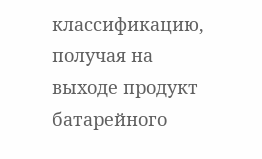классификацию, получая на выходе продукт батарейного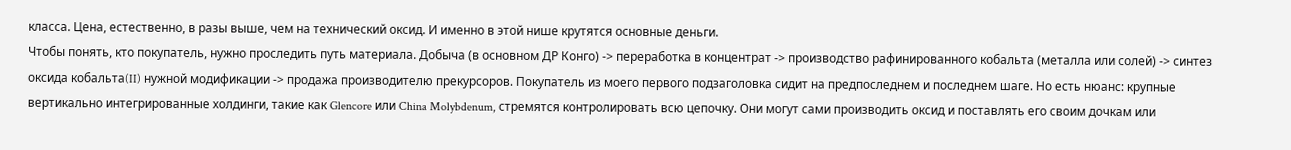класса. Цена, естественно, в разы выше, чем на технический оксид. И именно в этой нише крутятся основные деньги.
Чтобы понять, кто покупатель, нужно проследить путь материала. Добыча (в основном ДР Конго) -> переработка в концентрат -> производство рафинированного кобальта (металла или солей) -> синтез оксида кобальта(II) нужной модификации -> продажа производителю прекурсоров. Покупатель из моего первого подзаголовка сидит на предпоследнем и последнем шаге. Но есть нюанс: крупные вертикально интегрированные холдинги, такие как Glencore или China Molybdenum, стремятся контролировать всю цепочку. Они могут сами производить оксид и поставлять его своим дочкам или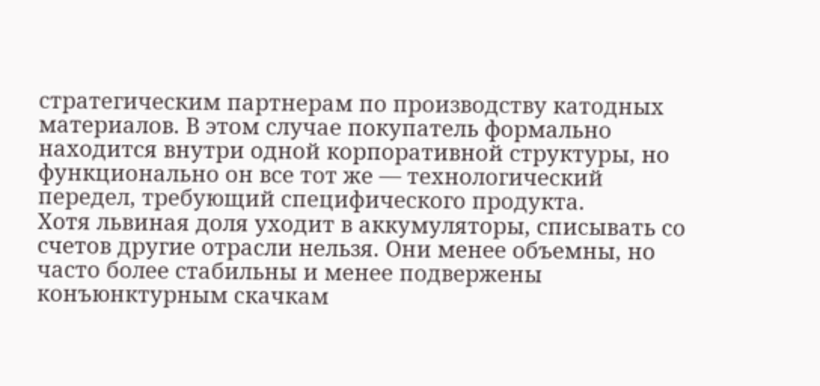стратегическим партнерам по производству катодных материалов. В этом случае покупатель формально находится внутри одной корпоративной структуры, но функционально он все тот же — технологический передел, требующий специфического продукта.
Хотя львиная доля уходит в аккумуляторы, списывать со счетов другие отрасли нельзя. Они менее объемны, но часто более стабильны и менее подвержены конъюнктурным скачкам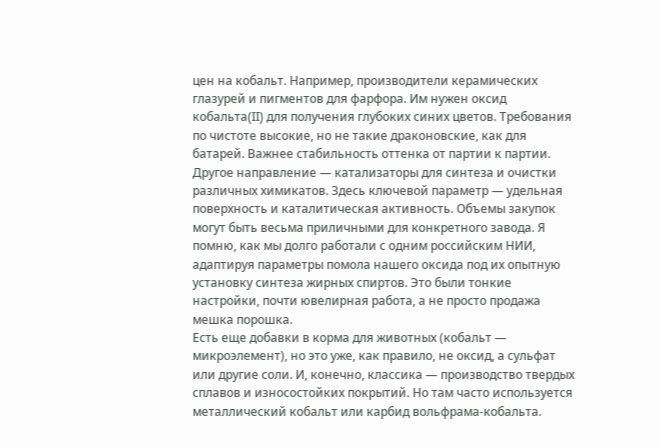цен на кобальт. Например, производители керамических глазурей и пигментов для фарфора. Им нужен оксид кобальта(II) для получения глубоких синих цветов. Требования по чистоте высокие, но не такие драконовские, как для батарей. Важнее стабильность оттенка от партии к партии.
Другое направление — катализаторы для синтеза и очистки различных химикатов. Здесь ключевой параметр — удельная поверхность и каталитическая активность. Объемы закупок могут быть весьма приличными для конкретного завода. Я помню, как мы долго работали с одним российским НИИ, адаптируя параметры помола нашего оксида под их опытную установку синтеза жирных спиртов. Это были тонкие настройки, почти ювелирная работа, а не просто продажа мешка порошка.
Есть еще добавки в корма для животных (кобальт — микроэлемент), но это уже, как правило, не оксид, а сульфат или другие соли. И, конечно, классика — производство твердых сплавов и износостойких покрытий. Но там часто используется металлический кобальт или карбид вольфрама-кобальта.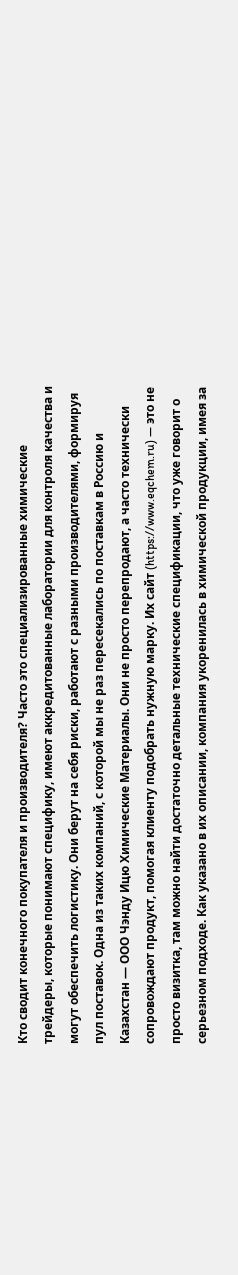Кто сводит конечного покупателя и производителя? Часто это специализированные химические трейдеры, которые понимают специфику, имеют аккредитованные лаборатории для контроля качества и могут обеспечить логистику. Они берут на себя риски, работают с разными производителями, формируя пул поставок. Одна из таких компаний, с которой мы не раз пересекались по поставкам в Россию и Казахстан — ООО Чэнду Ицю Химические Материалы. Они не просто перепродают, а часто технически сопровождают продукт, помогая клиенту подобрать нужную марку. Их сайт (https://www.eqchem.ru) — это не просто визитка, там можно найти достаточно детальные технические спецификации, что уже говорит о серьезном подходе. Как указано в их описании, компания укоренилась в химической продукции, имея за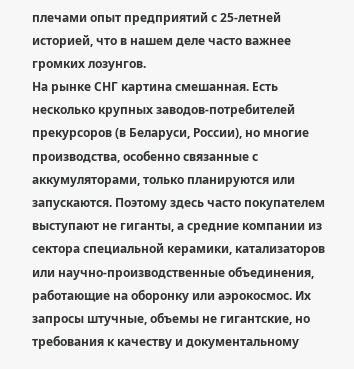плечами опыт предприятий с 25-летней историей, что в нашем деле часто важнее громких лозунгов.
На рынке СНГ картина смешанная. Есть несколько крупных заводов-потребителей прекурсоров (в Беларуси, России), но многие производства, особенно связанные с аккумуляторами, только планируются или запускаются. Поэтому здесь часто покупателем выступают не гиганты, а средние компании из сектора специальной керамики, катализаторов или научно-производственные объединения, работающие на оборонку или аэрокосмос. Их запросы штучные, объемы не гигантские, но требования к качеству и документальному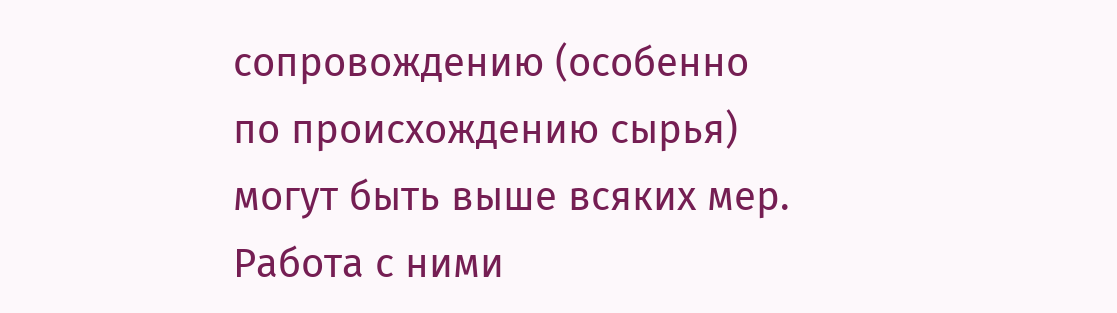сопровождению (особенно по происхождению сырья) могут быть выше всяких мер. Работа с ними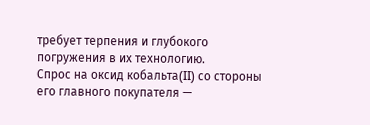требует терпения и глубокого погружения в их технологию.
Спрос на оксид кобальта(II) со стороны его главного покупателя —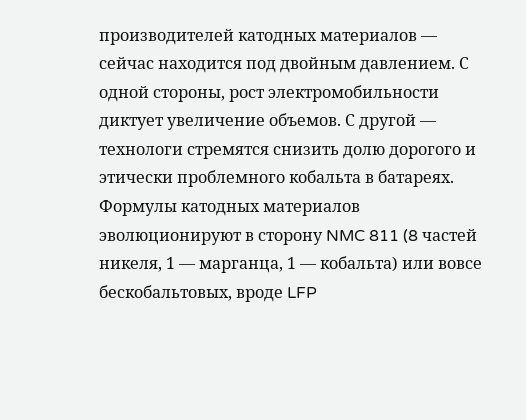производителей катодных материалов — сейчас находится под двойным давлением. С одной стороны, рост электромобильности диктует увеличение объемов. С другой — технологи стремятся снизить долю дорогого и этически проблемного кобальта в батареях. Формулы катодных материалов эволюционируют в сторону NMC 811 (8 частей никеля, 1 — марганца, 1 — кобальта) или вовсе бескобальтовых, вроде LFP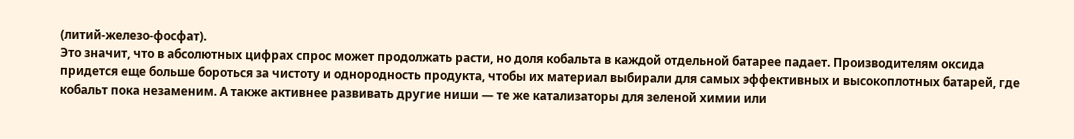(литий-железо-фосфат).
Это значит, что в абсолютных цифрах спрос может продолжать расти, но доля кобальта в каждой отдельной батарее падает. Производителям оксида придется еще больше бороться за чистоту и однородность продукта, чтобы их материал выбирали для самых эффективных и высокоплотных батарей, где кобальт пока незаменим. А также активнее развивать другие ниши — те же катализаторы для зеленой химии или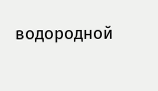водородной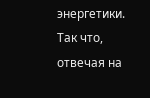энергетики.
Так что, отвечая на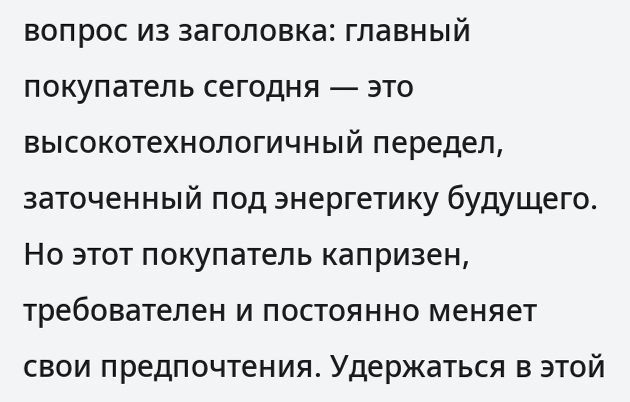вопрос из заголовка: главный покупатель сегодня — это высокотехнологичный передел, заточенный под энергетику будущего. Но этот покупатель капризен, требователен и постоянно меняет свои предпочтения. Удержаться в этой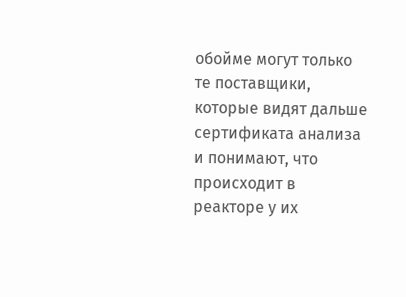обойме могут только те поставщики, которые видят дальше сертификата анализа и понимают, что происходит в реакторе у их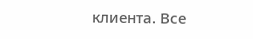клиента. Все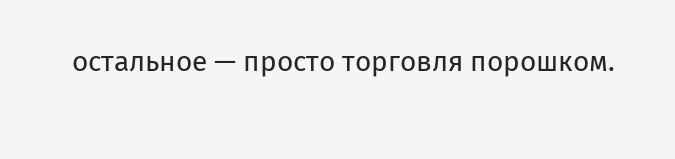остальное — просто торговля порошком.